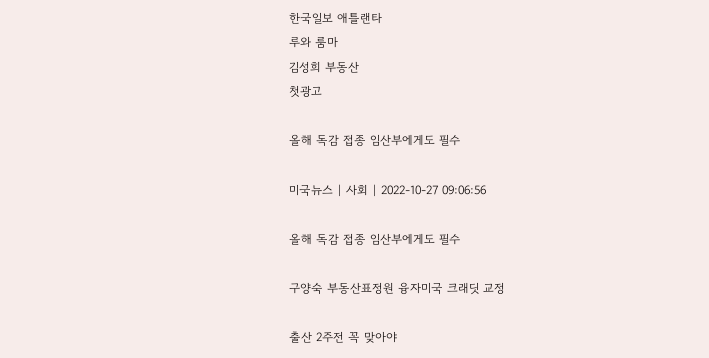한국일보 애틀랜타
루와 룸마
김성희 부동산
첫광고

올해 독감 접종 임산부에게도 필수

미국뉴스 | 사회 | 2022-10-27 09:06:56

올해 독감 접종 임산부에게도 필수

구양숙 부동산표정원 융자미국 크래딧 교정

출산 2주전 꼭 맞아야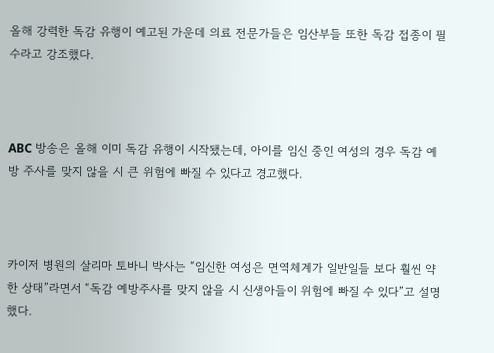올해 강력한 독감 유행이 예고된 가운데 의료 전문가들은 임산부들 또한 독감 접종이 필수라고 강조했다.



ABC 방송은 올해 이미 독감 유행이 시작됐는데, 아이를 임신 중인 여성의 경우 독감 예방 주사를 맞지 않을 시 큰 위험에 빠질 수 있다고 경고했다.



카이저 병원의 살리마 토바니 박사는 “임신한 여성은 면역체계가 일반일들 보다 훨씬 약한 상태”라면서 “독감 예방주사를 맞지 않을 시 신생아들이 위험에 빠질 수 있다”고 설명했다.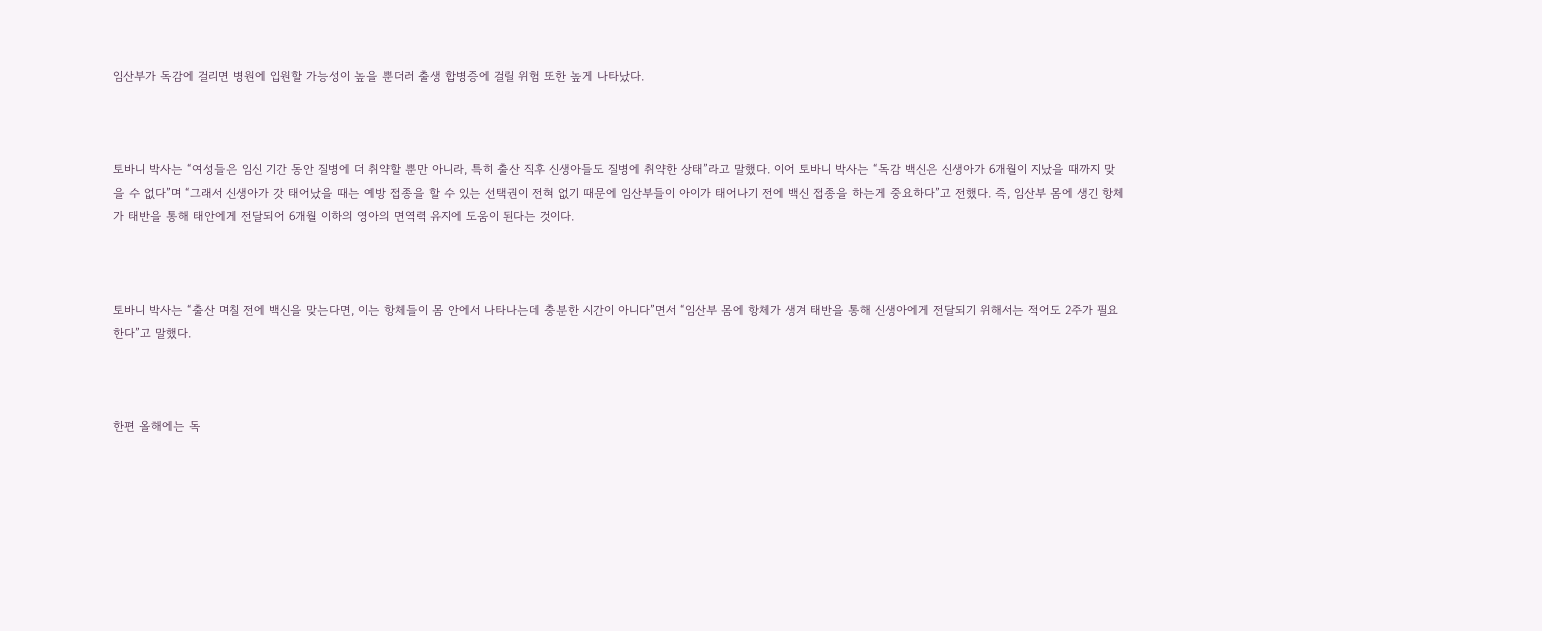임산부가 독감에 걸리면 병원에 입원할 가능성이 높을 뿐더러 출생 합병증에 걸릴 위험 또한 높게 나타났다.



토바니 박사는 “여성들은 임신 기간 동안 질병에 더 취약할 뿐만 아니라, 특히 출산 직후 신생아들도 질병에 취약한 상태”라고 말했다. 이어 토바니 박사는 “독감 백신은 신생아가 6개월이 지났을 때까지 맞을 수 없다”며 “그래서 신생아가 갓 태어났을 때는 예방 접종을 할 수 있는 선택권이 전혀 없기 때문에 임산부들이 아이가 태어나기 전에 백신 접종을 하는게 중요하다”고 전했다. 즉, 임산부 몸에 생긴 항체가 태반을 통해 태안에게 전달되어 6개월 이하의 영아의 면역력 유지에 도움이 된다는 것이다.



토바니 박사는 “출산 며칠 전에 백신을 맞는다면, 이는 항체들이 몸 안에서 나타나는데 충분한 시간이 아니다”면서 “임산부 몸에 항체가 생겨 태반을 통해 신생아에게 전달되기 위해서는 적어도 2주가 필요한다”고 말했다.



한편 올해에는 독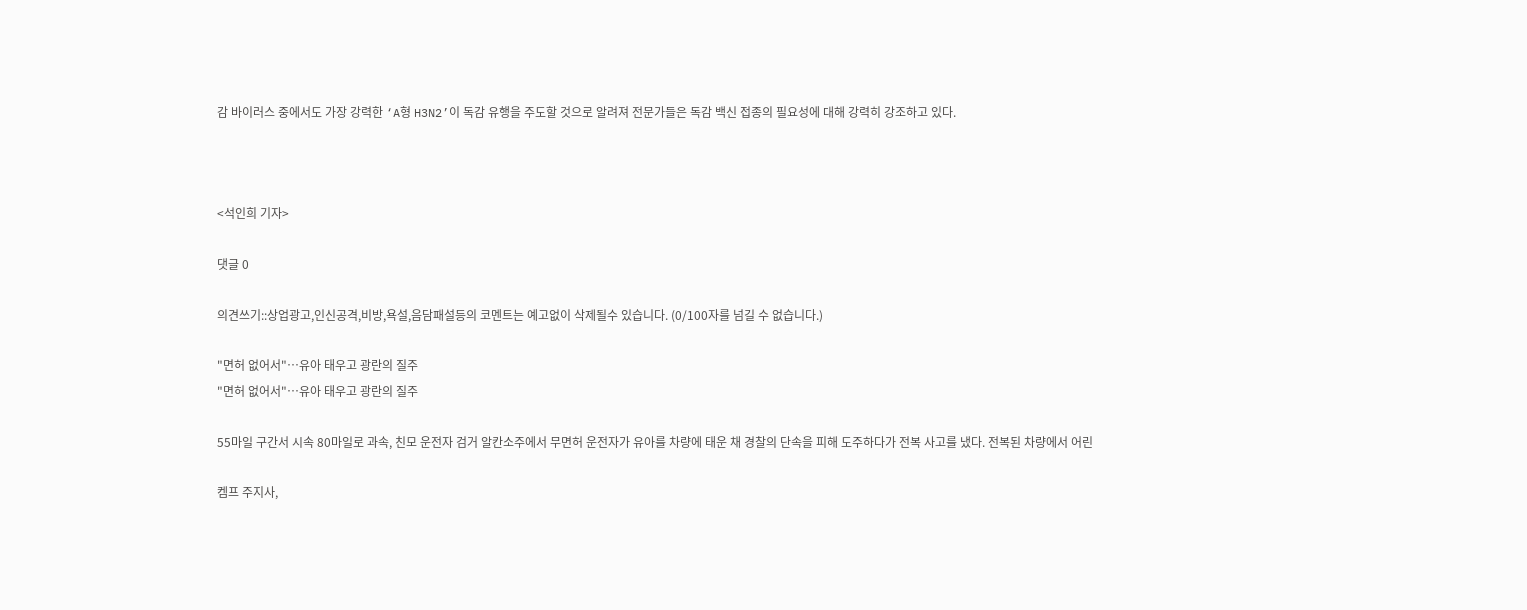감 바이러스 중에서도 가장 강력한 ‘A형 H3N2’이 독감 유행을 주도할 것으로 알려져 전문가들은 독감 백신 접종의 필요성에 대해 강력히 강조하고 있다.



<석인희 기자>

댓글 0

의견쓰기::상업광고,인신공격,비방,욕설,음담패설등의 코멘트는 예고없이 삭제될수 있습니다. (0/100자를 넘길 수 없습니다.)

"면허 없어서"…유아 태우고 광란의 질주
"면허 없어서"…유아 태우고 광란의 질주

55마일 구간서 시속 80마일로 과속, 친모 운전자 검거 알칸소주에서 무면허 운전자가 유아를 차량에 태운 채 경찰의 단속을 피해 도주하다가 전복 사고를 냈다. 전복된 차량에서 어린

켐프 주지사,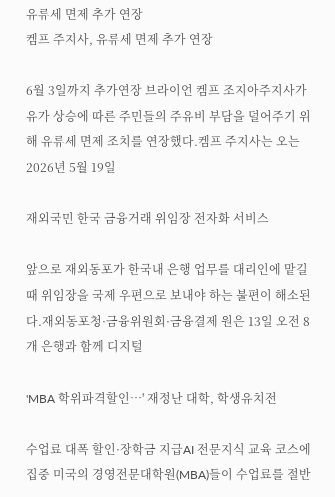유류세 면제 추가 연장
켐프 주지사, 유류세 면제 추가 연장

6월 3일까지 추가연장 브라이언 켐프 조지아주지사가 유가 상승에 따른 주민들의 주유비 부담을 덜어주기 위해 유류세 면제 조치를 연장했다.켐프 주지사는 오는 2026년 5월 19일

재외국민 한국 금융거래 위임장 전자화 서비스

앞으로 재외동포가 한국내 은행 업무를 대리인에 맡길 때 위임장을 국제 우편으로 보내야 하는 불편이 해소된다.재외동포청·금융위원회·금융결제 원은 13일 오전 8개 은행과 함께 디지털

'MBA 학위파격할인…' 재정난 대학, 학생유치전

수업료 대폭 할인·장학금 지급AI 전문지식 교육 코스에 집중 미국의 경영전문대학원(MBA)들이 수업료를 절반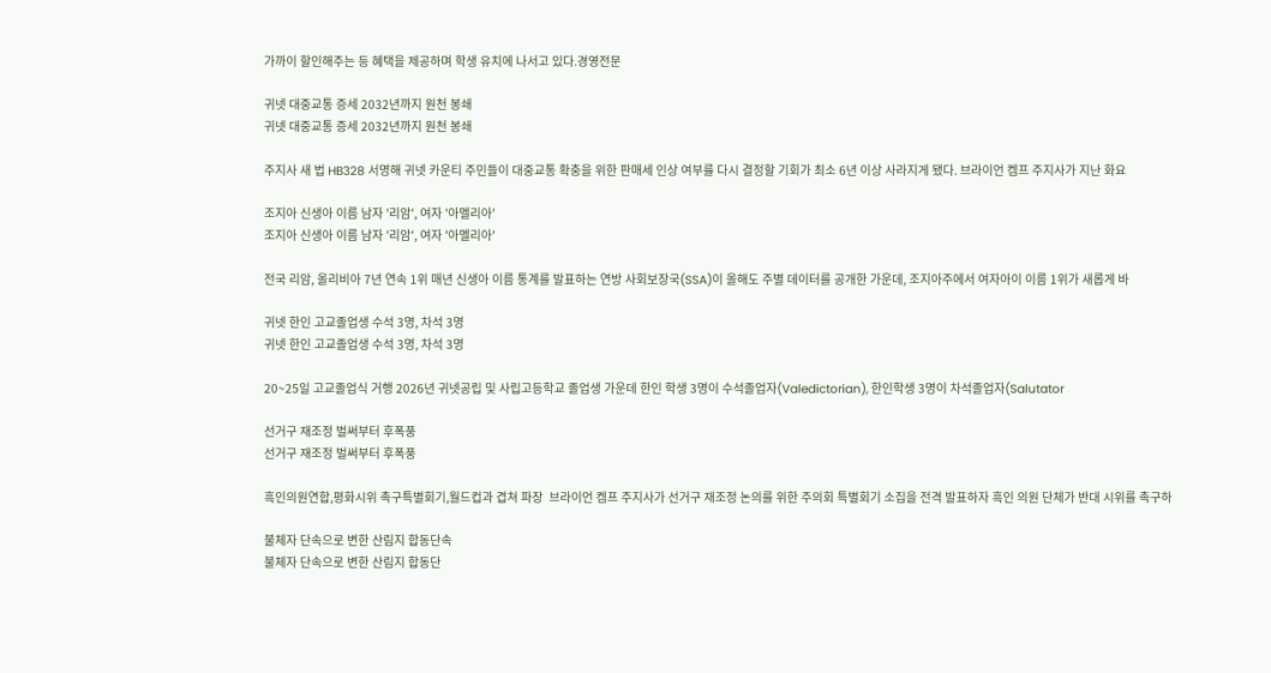가까이 할인해주는 등 혜택을 제공하며 학생 유치에 나서고 있다.경영전문

귀넷 대중교통 증세 2032년까지 원천 봉쇄
귀넷 대중교통 증세 2032년까지 원천 봉쇄

주지사 새 법 HB328 서명해 귀넷 카운티 주민들이 대중교통 확충을 위한 판매세 인상 여부를 다시 결정할 기회가 최소 6년 이상 사라지게 됐다. 브라이언 켐프 주지사가 지난 화요

조지아 신생아 이름 남자 '리암', 여자 '아멜리아'
조지아 신생아 이름 남자 '리암', 여자 '아멜리아'

전국 리암, 올리비아 7년 연속 1위 매년 신생아 이름 통계를 발표하는 연방 사회보장국(SSA)이 올해도 주별 데이터를 공개한 가운데, 조지아주에서 여자아이 이름 1위가 새롭게 바

귀넷 한인 고교졸업생 수석 3명, 차석 3명
귀넷 한인 고교졸업생 수석 3명, 차석 3명

20~25일 고교졸업식 거행 2026년 귀넷공립 및 사립고등학교 졸업생 가운데 한인 학생 3명이 수석졸업자(Valedictorian), 한인학생 3명이 차석졸업자(Salutator

선거구 재조정 벌써부터 후폭풍
선거구 재조정 벌써부터 후폭풍

흑인의원연합,평화시위 촉구특별회기,월드컵과 겹쳐 파장  브라이언 켐프 주지사가 선거구 재조정 논의를 위한 주의회 특별회기 소집을 전격 발표하자 흑인 의원 단체가 반대 시위를 촉구하

불체자 단속으로 변한 산림지 합동단속
불체자 단속으로 변한 산림지 합동단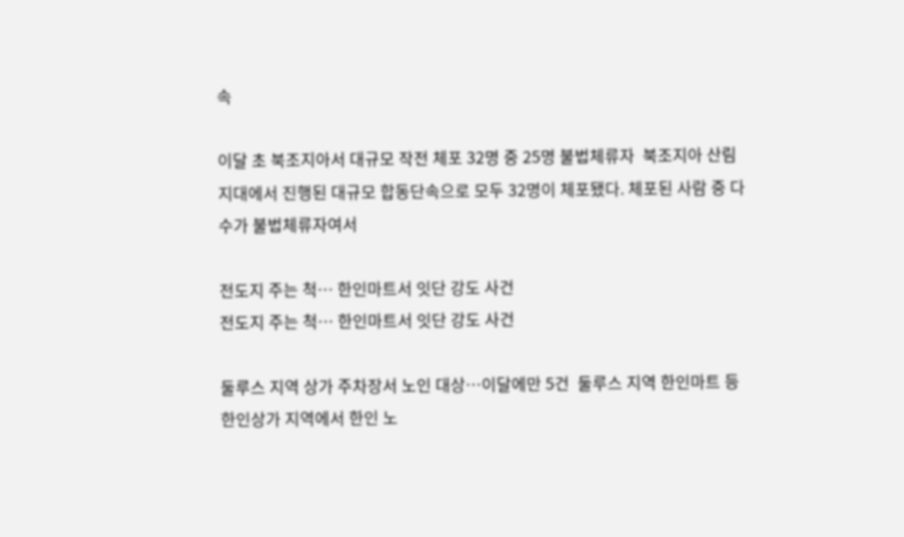속

이달 초 북조지아서 대규모 작전 체포 32명 중 25명 불법체류자  북조지아 산림지대에서 진행된 대규모 합동단속으로 모두 32명이 체포됐다. 체포된 사람 중 다수가 불법체류자여서

전도지 주는 척… 한인마트서 잇단 강도 사건
전도지 주는 척… 한인마트서 잇단 강도 사건

둘루스 지역 상가 주차장서 노인 대상…이달에만 5건  둘루스 지역 한인마트 등 한인상가 지역에서 한인 노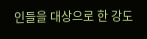인들을 대상으로 한 강도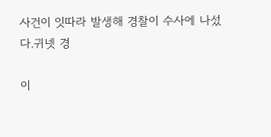사건이 잇따라 발생해 경찰이 수사에 나섰다.귀넷 경

이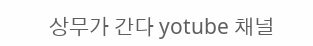상무가 간다 yotube 채널